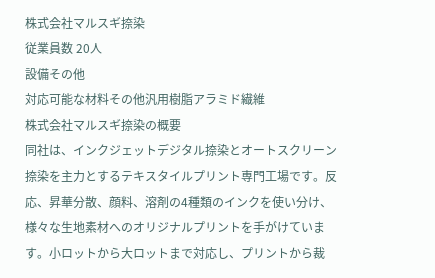株式会社マルスギ捺染
従業員数 20人
設備その他
対応可能な材料その他汎用樹脂アラミド繊維
株式会社マルスギ捺染の概要
同社は、インクジェットデジタル捺染とオートスクリーン捺染を主力とするテキスタイルプリント専門工場です。反応、昇華分散、顔料、溶剤の4種類のインクを使い分け、様々な生地素材へのオリジナルプリントを手がけています。小ロットから大ロットまで対応し、プリントから裁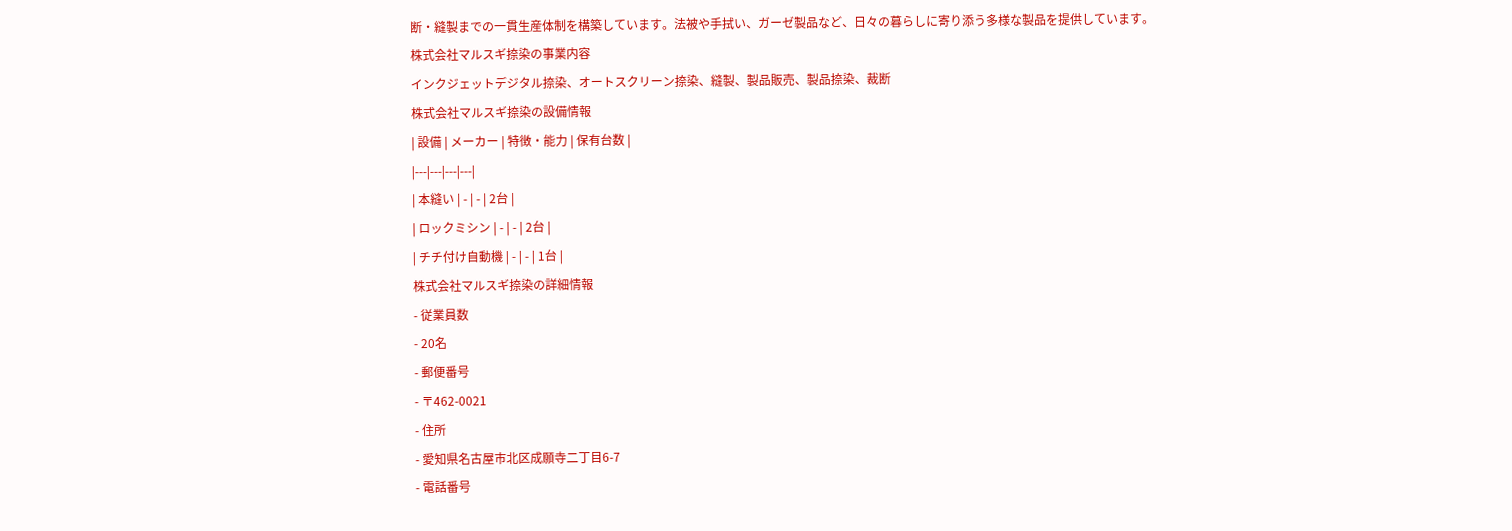断・縫製までの一貫生産体制を構築しています。法被や手拭い、ガーゼ製品など、日々の暮らしに寄り添う多様な製品を提供しています。
株式会社マルスギ捺染の事業内容
インクジェットデジタル捺染、オートスクリーン捺染、縫製、製品販売、製品捺染、裁断
株式会社マルスギ捺染の設備情報
| 設備 | メーカー | 特徴・能力 | 保有台数 |
|---|---|---|---|
| 本縫い | - | - | 2台 |
| ロックミシン | - | - | 2台 |
| チチ付け自動機 | - | - | 1台 |
株式会社マルスギ捺染の詳細情報
- 従業員数
- 20名
- 郵便番号
- 〒462-0021
- 住所
- 愛知県名古屋市北区成願寺二丁目6-7
- 電話番号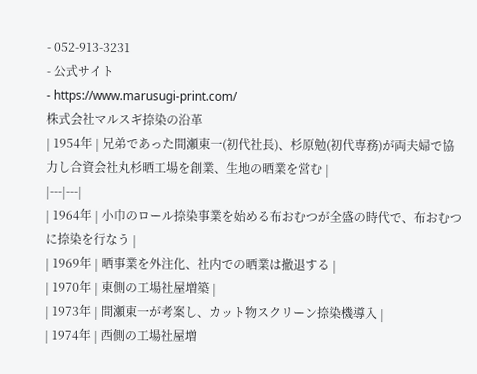- 052-913-3231
- 公式サイト
- https://www.marusugi-print.com/
株式会社マルスギ捺染の沿革
| 1954年 | 兄弟であった間瀬東一(初代社長)、杉原勉(初代専務)が両夫婦で協力し合資会社丸杉晒工場を創業、生地の晒業を営む |
|---|---|
| 1964年 | 小巾のロール捺染事業を始める布おむつが全盛の時代で、布おむつに捺染を行なう |
| 1969年 | 晒事業を外注化、社内での晒業は撤退する |
| 1970年 | 東側の工場社屋増築 |
| 1973年 | 間瀬東一が考案し、カット物スクリーン捺染機導入 |
| 1974年 | 西側の工場社屋増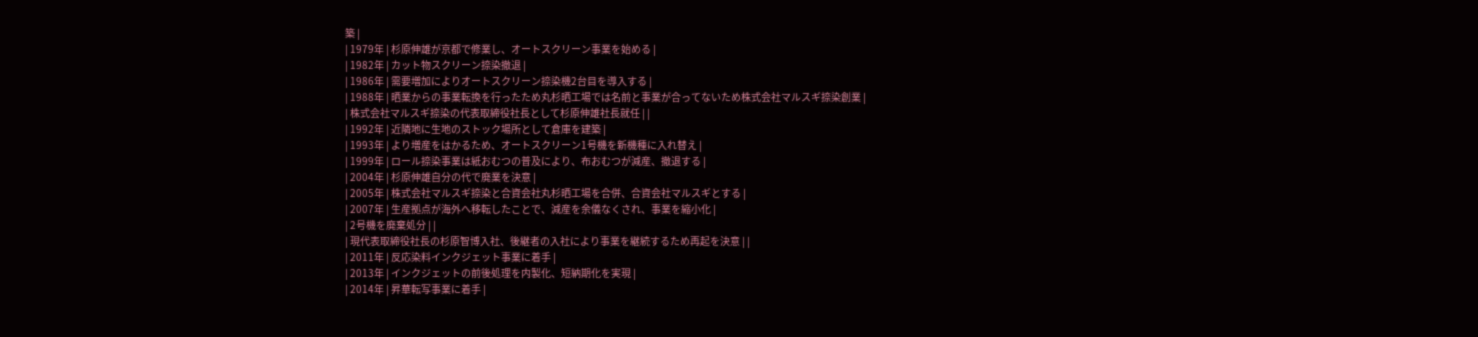築 |
| 1979年 | 杉原伸雄が京都で修業し、オートスクリーン事業を始める |
| 1982年 | カット物スクリーン捺染撤退 |
| 1986年 | 需要増加によりオートスクリーン捺染機2台目を導入する |
| 1988年 | 晒業からの事業転換を行ったため丸杉晒工場では名前と事業が合ってないため株式会社マルスギ捺染創業 |
| 株式会社マルスギ捺染の代表取締役社長として杉原伸雄社長就任 | |
| 1992年 | 近隣地に生地のストック場所として倉庫を建築 |
| 1993年 | より増産をはかるため、オートスクリーン1号機を新機種に入れ替え |
| 1999年 | ロール捺染事業は紙おむつの普及により、布おむつが減産、撤退する |
| 2004年 | 杉原伸雄自分の代で廃業を決意 |
| 2005年 | 株式会社マルスギ捺染と合資会社丸杉晒工場を合併、合資会社マルスギとする |
| 2007年 | 生産拠点が海外へ移転したことで、減産を余儀なくされ、事業を縮小化 |
| 2号機を廃棄処分 | |
| 現代表取締役社長の杉原智博入社、後継者の入社により事業を継続するため再起を決意 | |
| 2011年 | 反応染料インクジェット事業に着手 |
| 2013年 | インクジェットの前後処理を内製化、短納期化を実現 |
| 2014年 | 昇華転写事業に着手 |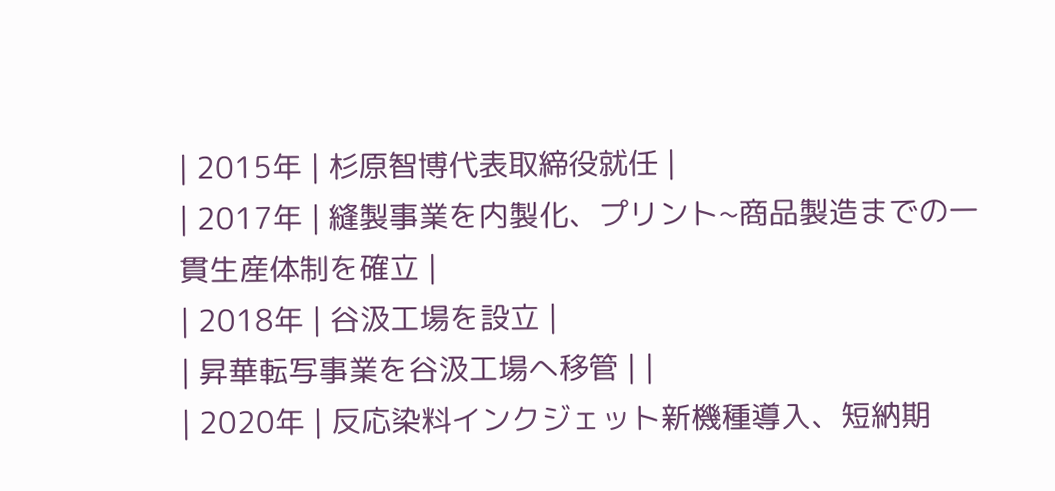| 2015年 | 杉原智博代表取締役就任 |
| 2017年 | 縫製事業を内製化、プリント~商品製造までの一貫生産体制を確立 |
| 2018年 | 谷汲工場を設立 |
| 昇華転写事業を谷汲工場へ移管 | |
| 2020年 | 反応染料インクジェット新機種導入、短納期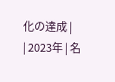化の達成 |
| 2023年 | 名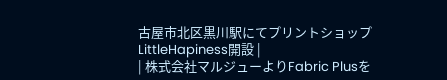古屋市北区黒川駅にてプリントショップLittleHapiness開設 |
| 株式会社マルジューよりFabric Plusを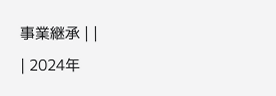事業継承 | |
| 2024年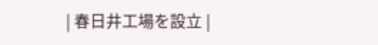| 春日井工場を設立 |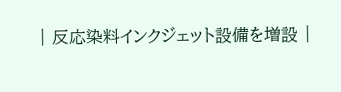| 反応染料インクジェット設備を増設 |